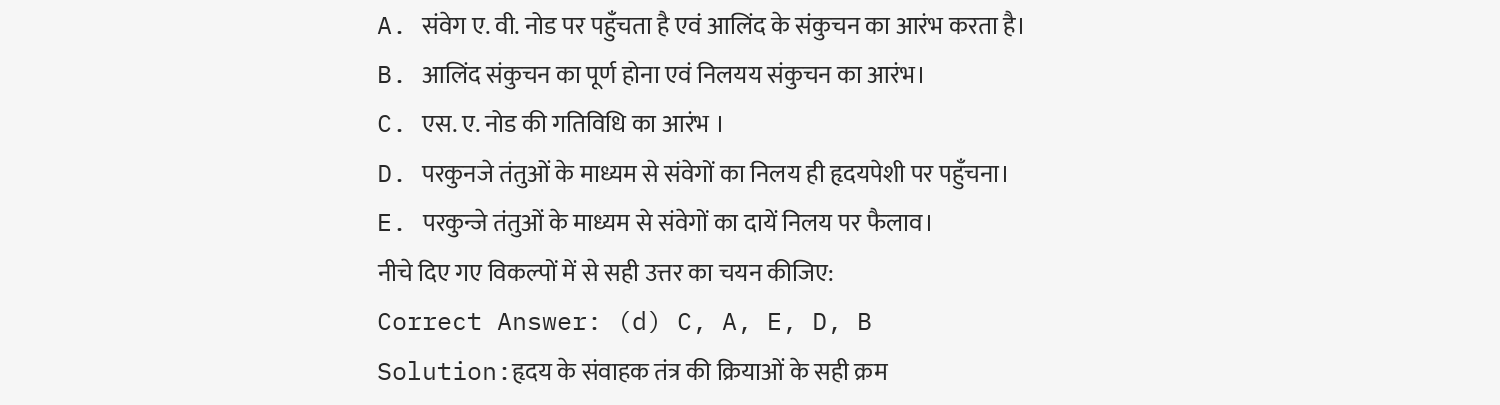A. संवेग ए. वी. नोड पर पहुँचता है एवं आलिंद के संकुचन का आरंभ करता है।
B. आलिंद संकुचन का पूर्ण होना एवं निलयय संकुचन का आरंभ।
C. एस. ए. नोड की गतिविधि का आरंभ ।
D. परकुनजे तंतुओं के माध्यम से संवेगों का निलय ही हृदयपेशी पर पहुँचना।
E. परकुन्जे तंतुओं के माध्यम से संवेगों का दायें निलय पर फैलाव।
नीचे दिए गए विकल्पों में से सही उत्तर का चयन कीजिए:
Correct Answer: (d) C, A, E, D, B
Solution:हृदय के संवाहक तंत्र की क्रियाओं के सही क्रम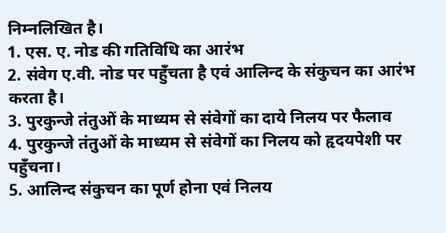निम्नलिखित है।
1. एस. ए. नोड की गतिविधि का आरंभ
2. संवेग ए.वी. नोड पर पहुँचता है एवं आलिन्द के संकुचन का आरंभ करता है।
3. पुरकुन्जे तंतुओं के माध्यम से संवेगों का दाये निलय पर फैलाव
4. पुरकुन्जे तंतुओं के माध्यम से संवेगों का निलय को हृदयपेशी पर पहुँचना।
5. आलिन्द संकुचन का पूर्ण होना एवं निलय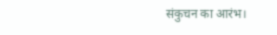संकुचन का आरंभ।